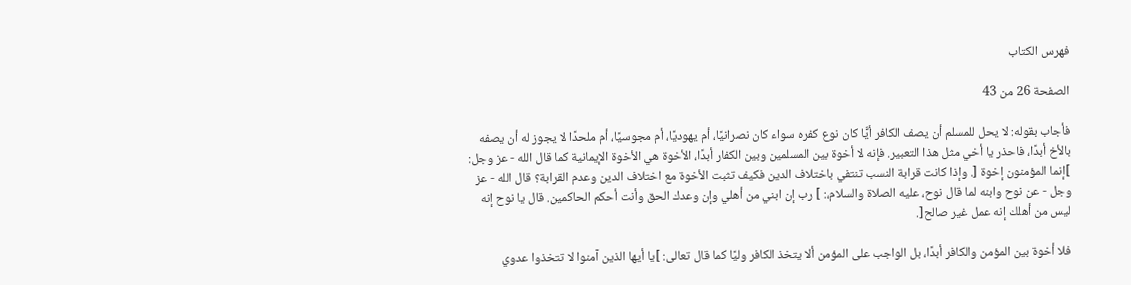فهرس الكتاب

الصفحة 26 من 43

فأجاب بقوله: لا يحل للمسلم أن يصف الكافر أيًّا كان نوع كفره سواء كان نصرانيًا، أم يهوديًا، أم مجوسيًا، أم ملحدًا لا يجوز له أن يصفه بالأخ أبدًا، فاحذر يا أخي مثل هذا التعبير. فإنه لا أخوة بين المسلمين وبين الكفار أبدًا، الأخوة هي الأخوة الإيمانية كما قال الله - عز وجل: ]إنما المؤمنون إخوة [. وإذا كانت قرابة النسب تنتفي باختلاف الدين فكيف تثبت الأخوة مع اختلاف الدين وعدم القرابة؟ قال الله - عز وجل - عن نوح وابنه لما قال نوح، عليه الصلاة والسلام،: ] رب إن ابني من أهلي وإن وعدك الحق وأنت أحكم الحاكمين. قال يا نوح إنه ليس من أهلك إنه عمل غير صالح[.

فلا أخوة بين المؤمن والكافر أبدًا، بل الواجب على المؤمن ألا يتخذ الكافر وليًا كما قال تعالى: ]يا أيها الذين آمنوا لا تتخذوا عدوي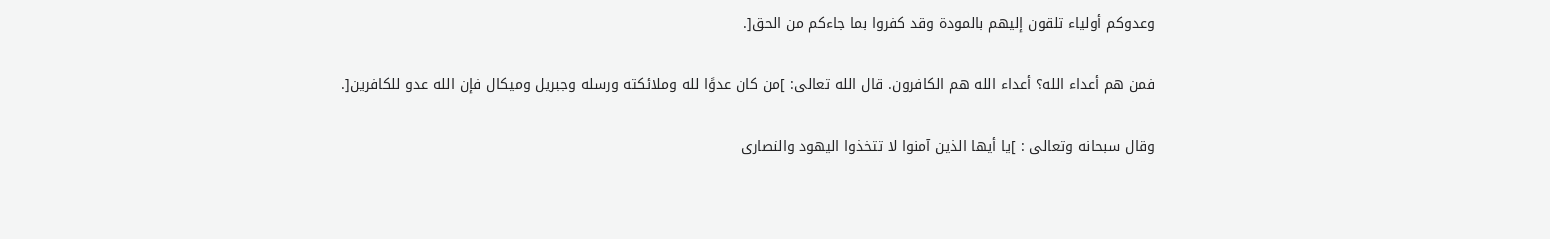وعدوكم أولياء تلقون إليهم بالمودة وقد كفروا بما جاءكم من الحق[.

فمن هم أعداء الله؟ أعداء الله هم الكافرون. قال الله تعالى: ]من كان عدوًا لله وملائكته ورسله وجبريل وميكال فإن الله عدو للكافرين[.

وقال سبحانه وتعالى : ]يا أيها الذين آمنوا لا تتخذوا اليهود والنصارى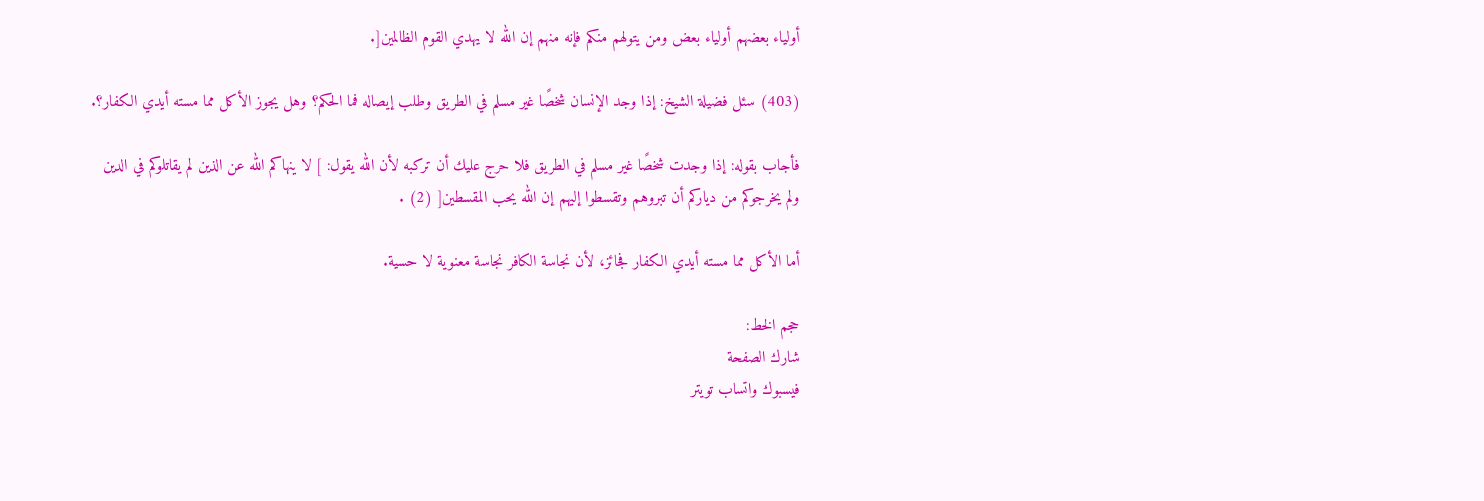أولياء بعضهم أولياء بعض ومن يتولهم منكم فإنه منهم إن الله لا يهدي القوم الظالمين[.

(403) سئل فضيلة الشيخ: إذا وجد الإنسان شخصًا غير مسلم في الطريق وطلب إيصاله فما الحكم؟ وهل يجوز الأكل مما مسته أيدي الكفار؟.

فأجاب بقوله: إذا وجدت شخصًا غير مسلم في الطريق فلا حرج عليك أن تركبه لأن الله يقول: ] لا ينهاكم الله عن الذين لم يقاتلوكم في الدين ولم يخرجوكم من دياركم أن تبروهم وتقسطوا إليهم إن الله يحب المقسطين[ (2) .

أما الأكل مما مسته أيدي الكفار فجائز، لأن نجاسة الكافر نجاسة معنوية لا حسية.

حجم الخط:
شارك الصفحة
فيسبوك واتساب تويتر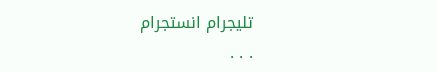تليجرام انستجرام
. . .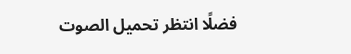فضلًا انتظر تحميل الصوت